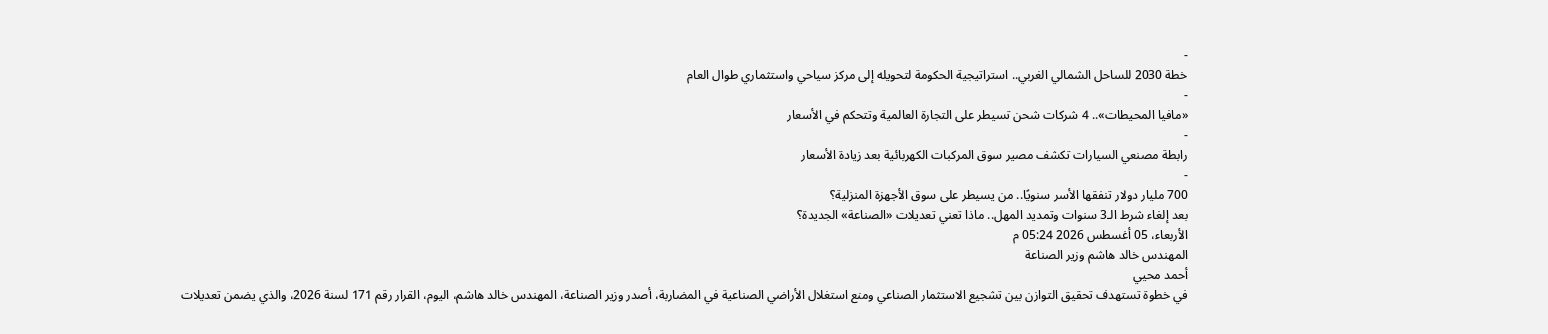-
خطة 2030 للساحل الشمالي الغربي.. استراتيجية الحكومة لتحويله إلى مركز سياحي واستثماري طوال العام
-
«مافيا المحيطات».. 4 شركات شحن تسيطر على التجارة العالمية وتتحكم في الأسعار
-
رابطة مصنعي السيارات تكشف مصير سوق المركبات الكهربائية بعد زيادة الأسعار
-
700 مليار دولار تنفقها الأسر سنويًا.. من يسيطر على سوق الأجهزة المنزلية؟
بعد إلغاء شرط الـ3 سنوات وتمديد المهل.. ماذا تعني تعديلات «الصناعة» الجديدة؟
الأربعاء، 05 أغسطس 2026 05:24 م
المهندس خالد هاشم وزير الصناعة
أحمد محيي
في خطوة تستهدف تحقيق التوازن بين تشجيع الاستثمار الصناعي ومنع استغلال الأراضي الصناعية في المضاربة، أصدر وزير الصناعة، المهندس خالد هاشم، اليوم، القرار رقم 171 لسنة 2026، والذي يضمن تعديلات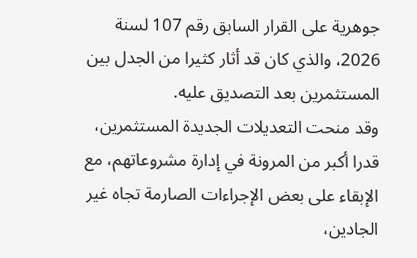جوهرية على القرار السابق رقم 107 لسنة 2026، والذي كان قد أثار كثيرا من الجدل بين المستثمرين بعد التصديق عليه.
وقد منحت التعديلات الجديدة المستثمرين، قدرا أكبر من المرونة في إدارة مشروعاتهم، مع الإبقاء على بعض الإجراءات الصارمة تجاه غير الجادين،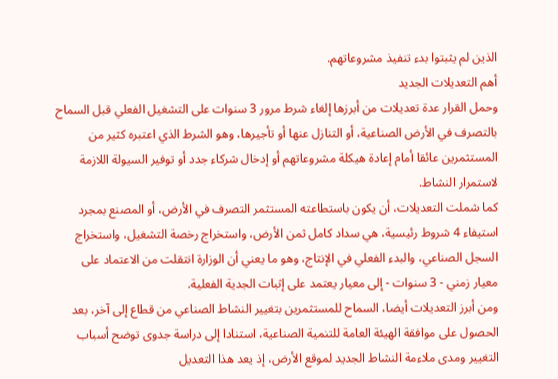الذين لم يثبتوا بدء تنفيذ مشروعاتهم.
أهم التعديلات الجديد
وحمل القرار عدة تعديلات من أبرزها إلغاء شرط مرور 3 سنوات على التشغيل الفعلي قبل السماح بالتصرف في الأرض الصناعية، أو التنازل عنها أو تأجيرها، وهو الشرط الذي اعتبره كثير من المستثمرين عائقا أمام إعادة هيكلة مشروعاتهم أو إدخال شركاء جدد أو توفير السيولة اللازمة لاستمرار النشاط.
كما شملت التعديلات، أن يكون باستطاعته المستثمر التصرف في الأرض، أو المصنع بمجرد استيفاء 4 شروط رئيسية، هي سداد كامل ثمن الأرض، واستخراج رخصة التشغيل، واستخراج السجل الصناعي، والبدء الفعلي في الإنتاج، وهو ما يعني أن الوزارة انتقلت من الاعتماد على معيار زمني - 3 سنوات - إلى معيار يعتمد على إثبات الجدية الفعلية.
ومن أبرز التعديلات أيضا، السماح للمستثمرين بتغيير النشاط الصناعي من قطاع إلى آخر، بعد الحصول على موافقة الهيئة العامة للتنمية الصناعية، استنادا إلى دراسة جدوى توضح أسباب التغيير ومدى ملاءمة النشاط الجديد لموقع الأرض، إذ يعد هذا التعديل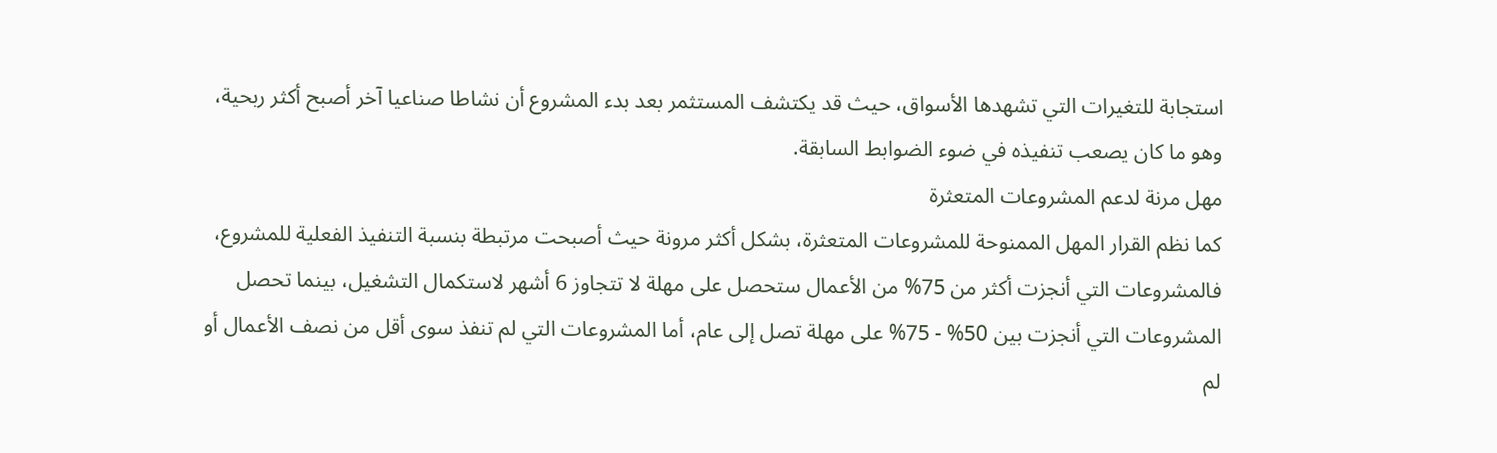استجابة للتغيرات التي تشهدها الأسواق، حيث قد يكتشف المستثمر بعد بدء المشروع أن نشاطا صناعيا آخر أصبح أكثر ربحية، وهو ما كان يصعب تنفيذه في ضوء الضوابط السابقة.
مهل مرنة لدعم المشروعات المتعثرة
كما نظم القرار المهل الممنوحة للمشروعات المتعثرة، بشكل أكثر مرونة حيث أصبحت مرتبطة بنسبة التنفيذ الفعلية للمشروع، فالمشروعات التي أنجزت أكثر من 75% من الأعمال ستحصل على مهلة لا تتجاوز 6 أشهر لاستكمال التشغيل، بينما تحصل المشروعات التي أنجزت بين 50% - 75% على مهلة تصل إلى عام، أما المشروعات التي لم تنفذ سوى أقل من نصف الأعمال أو لم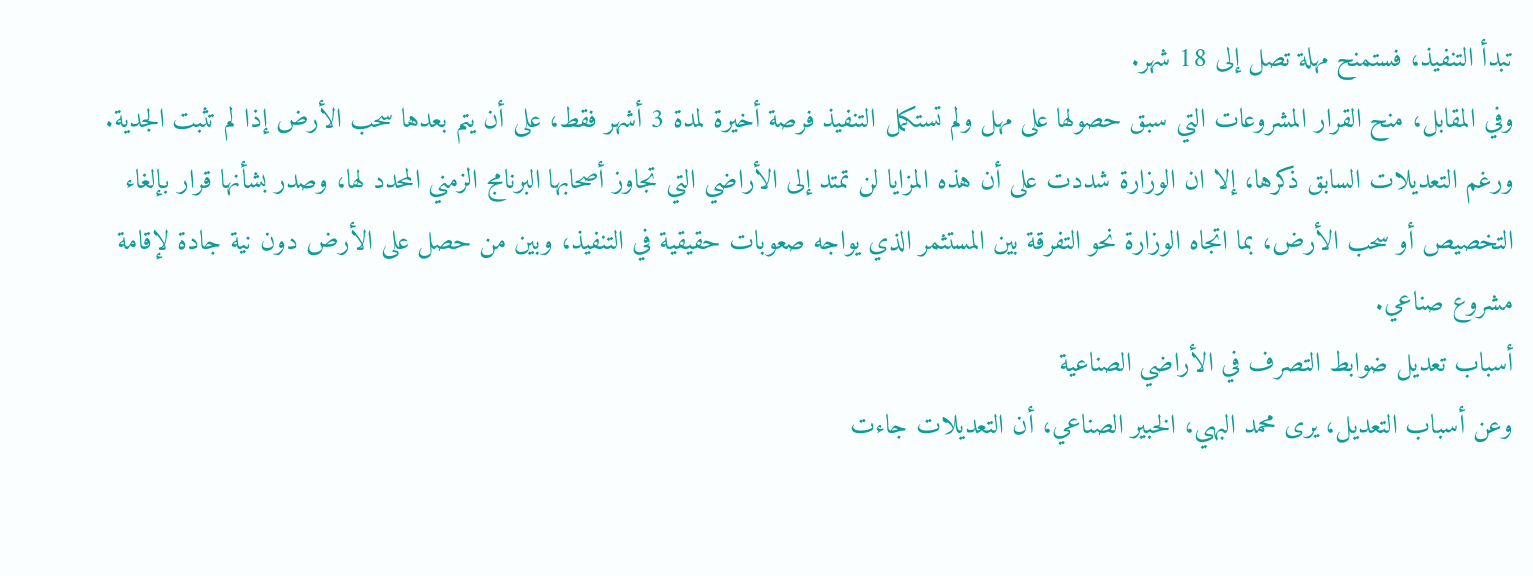تبدأ التنفيذ، فستمنح مهلة تصل إلى 18 شهر.
وفي المقابل، منح القرار المشروعات التي سبق حصولها على مهل ولم تستكمل التنفيذ فرصة أخيرة لمدة 3 أشهر فقط، على أن يتم بعدها سحب الأرض إذا لم تثبت الجدية.
ورغم التعديلات السابق ذكرها، إلا ان الوزارة شددت على أن هذه المزايا لن تمتد إلى الأراضي التي تجاوز أصحابها البرنامج الزمني المحدد لها، وصدر بشأنها قرار بإلغاء التخصيص أو سحب الأرض، بما اتجاه الوزارة نحو التفرقة بين المستثمر الذي يواجه صعوبات حقيقية في التنفيذ، وبين من حصل على الأرض دون نية جادة لإقامة مشروع صناعي.
أسباب تعديل ضوابط التصرف في الأراضي الصناعية
وعن أسباب التعديل، يرى محمد البهي، الخبير الصناعي، أن التعديلات جاءت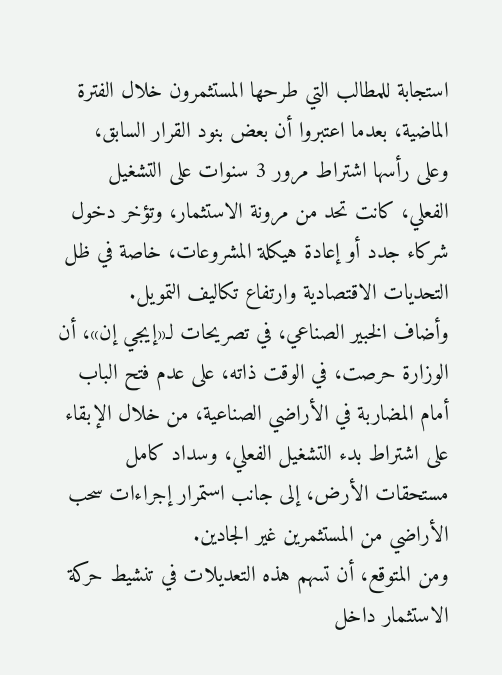استجابة للمطالب التي طرحها المستثمرون خلال الفترة الماضية، بعدما اعتبروا أن بعض بنود القرار السابق، وعلى رأسها اشتراط مرور 3 سنوات على التشغيل الفعلي، كانت تحد من مرونة الاستثمار، وتؤخر دخول شركاء جدد أو إعادة هيكلة المشروعات، خاصة في ظل التحديات الاقتصادية وارتفاع تكاليف التمويل.
وأضاف الخبير الصناعي، في تصريحات لـ«إيجي إن»، أن الوزارة حرصت، في الوقت ذاته، على عدم فتح الباب أمام المضاربة في الأراضي الصناعية، من خلال الإبقاء على اشتراط بدء التشغيل الفعلي، وسداد كامل مستحقات الأرض، إلى جانب استمرار إجراءات سحب الأراضي من المستثمرين غير الجادين.
ومن المتوقع، أن تسهم هذه التعديلات في تنشيط حركة الاستثمار داخل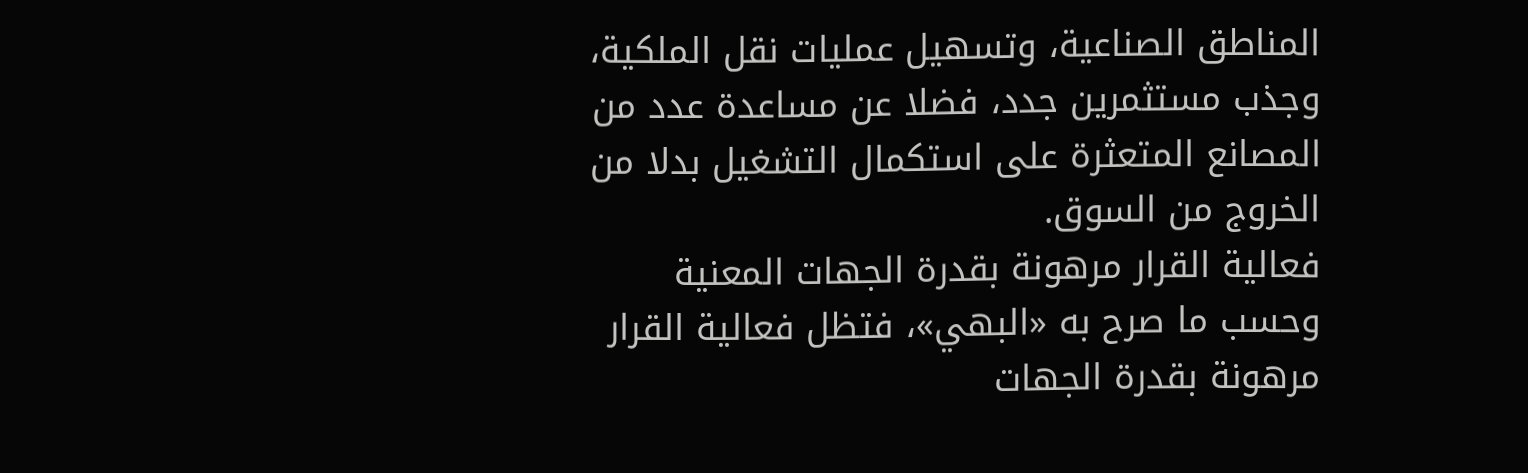المناطق الصناعية، وتسهيل عمليات نقل الملكية، وجذب مستثمرين جدد، فضلا عن مساعدة عدد من المصانع المتعثرة على استكمال التشغيل بدلا من الخروج من السوق.
فعالية القرار مرهونة بقدرة الجهات المعنية
وحسب ما صرح به «البهي»، فتظل فعالية القرار مرهونة بقدرة الجهات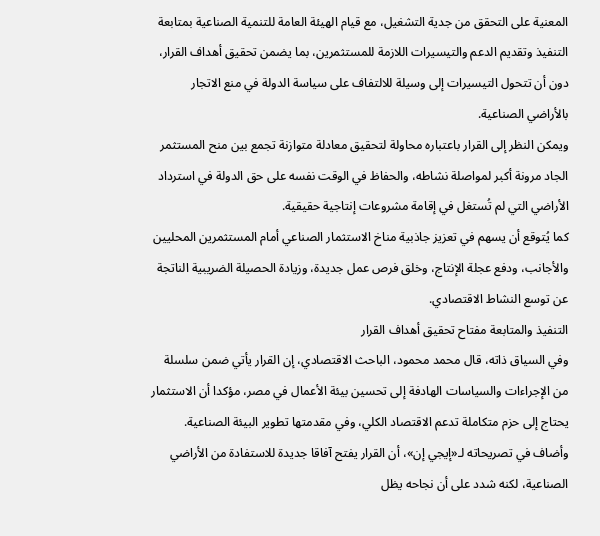المعنية على التحقق من جدية التشغيل، مع قيام الهيئة العامة للتنمية الصناعية بمتابعة التنفيذ وتقديم الدعم والتيسيرات اللازمة للمستثمرين، بما يضمن تحقيق أهداف القرار، دون أن تتحول التيسيرات إلى وسيلة للالتفاف على سياسة الدولة في منع الاتجار بالأراضي الصناعية.
ويمكن النظر إلى القرار باعتباره محاولة لتحقيق معادلة متوازنة تجمع بين منح المستثمر الجاد مرونة أكبر لمواصلة نشاطه، والحفاظ في الوقت نفسه على حق الدولة في استرداد الأراضي التي لم تُستغل في إقامة مشروعات إنتاجية حقيقية.
كما يُتوقع أن يسهم في تعزيز جاذبية مناخ الاستثمار الصناعي أمام المستثمرين المحليين والأجانب، ودفع عجلة الإنتاج، وخلق فرص عمل جديدة، وزيادة الحصيلة الضريبية الناتجة عن توسع النشاط الاقتصادي.
التنفيذ والمتابعة مفتاح تحقيق أهداف القرار
وفي السياق ذاته، قال محمد محمود، الباحث الاقتصادي، إن القرار يأتي ضمن سلسلة من الإجراءات والسياسات الهادفة إلى تحسين بيئة الأعمال في مصر، مؤكدا أن الاستثمار يحتاج إلى حزم متكاملة تدعم الاقتصاد الكلي، وفي مقدمتها تطوير البيئة الصناعية.
وأضاف في تصريحاته لـ«إيجي إن»، أن القرار يفتح آفاقا جديدة للاستفادة من الأراضي الصناعية، لكنه شدد على أن نجاحه يظل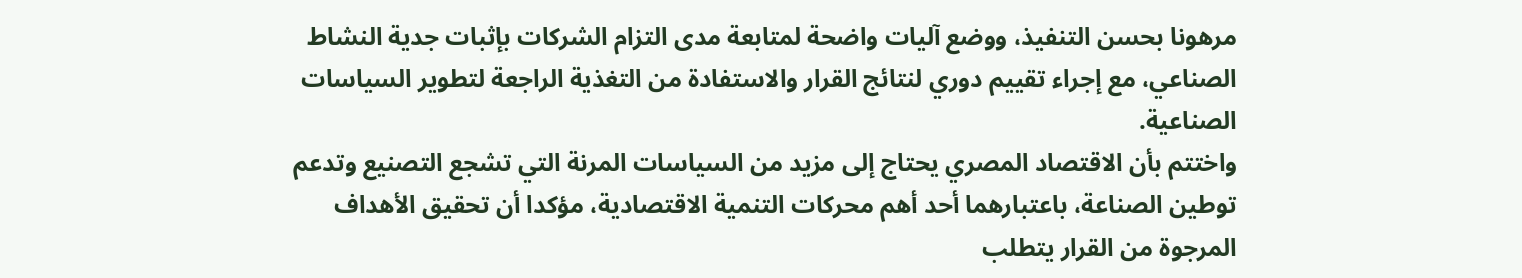مرهونا بحسن التنفيذ، ووضع آليات واضحة لمتابعة مدى التزام الشركات بإثبات جدية النشاط الصناعي، مع إجراء تقييم دوري لنتائج القرار والاستفادة من التغذية الراجعة لتطوير السياسات الصناعية.
واختتم بأن الاقتصاد المصري يحتاج إلى مزيد من السياسات المرنة التي تشجع التصنيع وتدعم توطين الصناعة، باعتبارهما أحد أهم محركات التنمية الاقتصادية، مؤكدا أن تحقيق الأهداف المرجوة من القرار يتطلب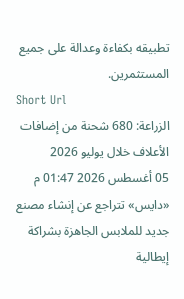تطبيقه بكفاءة وعدالة على جميع المستثمرين.
Short Url
الزراعة: 680 شحنة من إضافات الأعلاف خلال يوليو 2026
05 أغسطس 2026 01:47 م
«دايس» تتراجع عن إنشاء مصنع جديد للملابس الجاهزة بشراكة إيطالية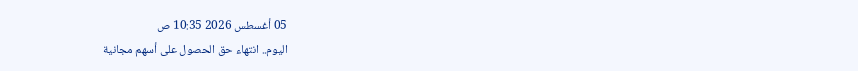05 أغسطس 2026 10:35 ص
اليوم.. انتهاء حق الحصول على أسهم مجانية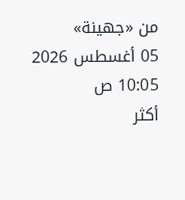من «جهينة»
05 أغسطس 2026 10:05 ص
أكثر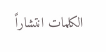الكلمات انتشاراً